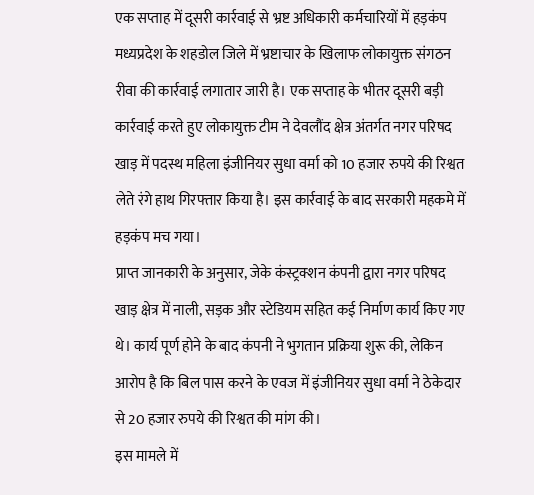एक सप्ताह में दूसरी कार्रवाई से भ्रष्ट अधिकारी कर्मचारियों में हड़कंप
मध्यप्रदेश के शहडोल जिले में भ्रष्टाचार के खिलाफ लोकायुक्त संगठन रीवा की कार्रवाई लगातार जारी है। एक सप्ताह के भीतर दूसरी बड़ी कार्रवाई करते हुए लोकायुक्त टीम ने देवलौंद क्षेत्र अंतर्गत नगर परिषद खाड़ में पदस्थ महिला इंजीनियर सुधा वर्मा को 10 हजार रुपये की रिश्वत लेते रंगे हाथ गिरफ्तार किया है। इस कार्रवाई के बाद सरकारी महकमे में हड़कंप मच गया।
प्राप्त जानकारी के अनुसार, जेके कंस्ट्रक्शन कंपनी द्वारा नगर परिषद खाड़ क्षेत्र में नाली, सड़क और स्टेडियम सहित कई निर्माण कार्य किए गए थे। कार्य पूर्ण होने के बाद कंपनी ने भुगतान प्रक्रिया शुरू की, लेकिन आरोप है कि बिल पास करने के एवज में इंजीनियर सुधा वर्मा ने ठेकेदार से 20 हजार रुपये की रिश्वत की मांग की।
इस मामले में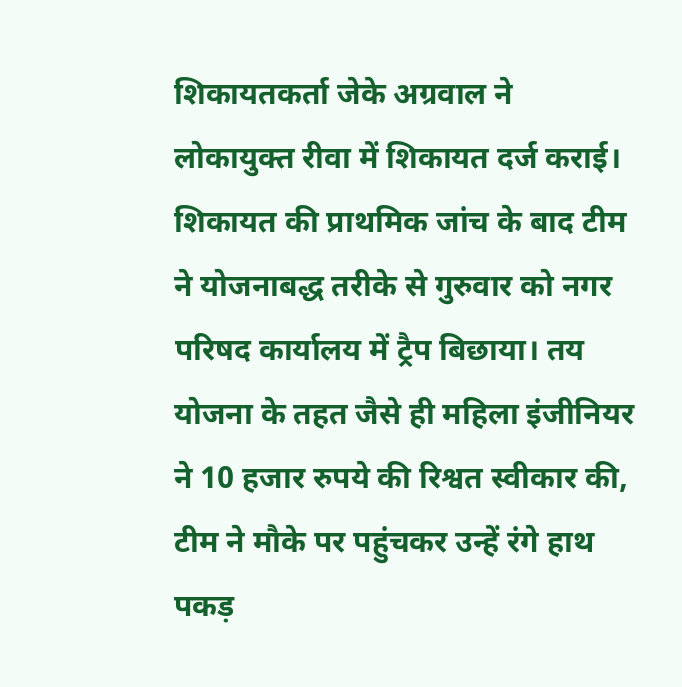शिकायतकर्ता जेके अग्रवाल ने लोकायुक्त रीवा में शिकायत दर्ज कराई। शिकायत की प्राथमिक जांच के बाद टीम ने योजनाबद्ध तरीके से गुरुवार को नगर परिषद कार्यालय में ट्रैप बिछाया। तय योजना के तहत जैसे ही महिला इंजीनियर ने 10 हजार रुपये की रिश्वत स्वीकार की, टीम ने मौके पर पहुंचकर उन्हें रंगे हाथ पकड़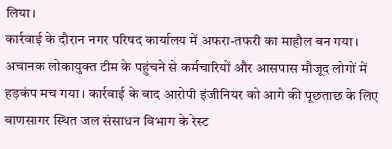लिया।
कार्रवाई के दौरान नगर परिषद कार्यालय में अफरा-तफरी का माहौल बन गया। अचानक लोकायुक्त टीम के पहुंचने से कर्मचारियों और आसपास मौजूद लोगों में हड़कंप मच गया। कार्रवाई के बाद आरोपी इंजीनियर को आगे की पूछताछ के लिए बाणसागर स्थित जल संसाधन विभाग के रेस्ट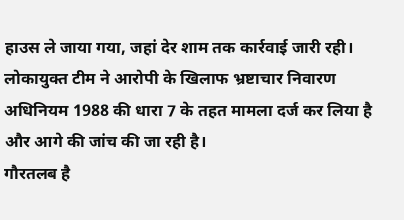हाउस ले जाया गया, जहां देर शाम तक कार्रवाई जारी रही।
लोकायुक्त टीम ने आरोपी के खिलाफ भ्रष्टाचार निवारण अधिनियम 1988 की धारा 7 के तहत मामला दर्ज कर लिया है और आगे की जांच की जा रही है।
गौरतलब है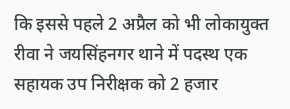कि इससे पहले 2 अप्रैल को भी लोकायुक्त रीवा ने जयसिंहनगर थाने में पदस्थ एक सहायक उप निरीक्षक को 2 हजार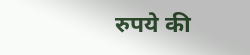रुपये की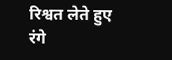रिश्वत लेते हुए रंगे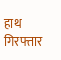हाथ गिरफ्तार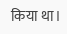किया था।